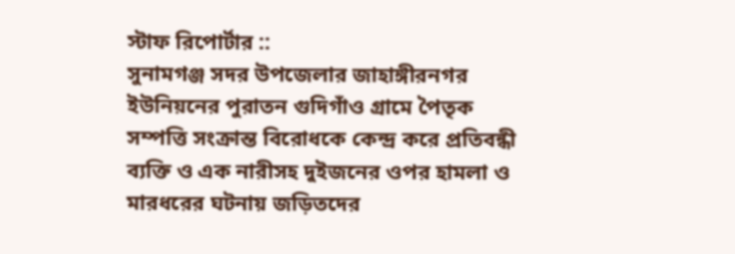স্টাফ রিপোর্টার ::
সুনামগঞ্জ সদর উপজেলার জাহাঙ্গীরনগর ইউনিয়নের পুরাতন গুদিগাঁও গ্রামে পৈতৃক সম্পত্তি সংক্রান্ত বিরোধকে কেন্দ্র করে প্রতিবন্ধী ব্যক্তি ও এক নারীসহ দুইজনের ওপর হামলা ও মারধরের ঘটনায় জড়িতদের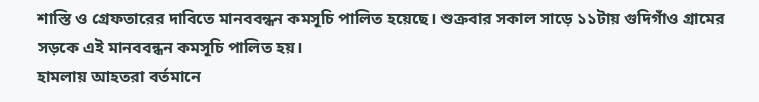শাস্তি ও গ্রেফতারের দাবিতে মানববন্ধন কমসূচি পালিত হয়েছে। শুক্রবার সকাল সাড়ে ১১টায় গুদিগাঁও গ্রামের সড়কে এই মানববন্ধন কমসূচি পালিত হয়।
হামলায় আহতরা বর্তমানে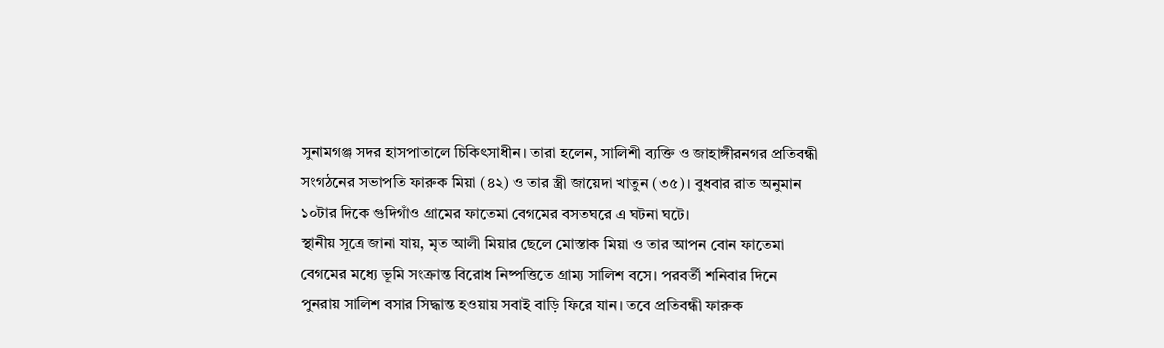সুনামগঞ্জ সদর হাসপাতালে চিকিৎসাধীন। তারা হলেন, সালিশী ব্যক্তি ও জাহাঙ্গীরনগর প্রতিবন্ধী সংগঠনের সভাপতি ফারুক মিয়া (৪২) ও তার স্ত্রী জায়েদা খাতুন (৩৫)। বুধবার রাত অনুমান ১০টার দিকে গুদিগাঁও গ্রামের ফাতেমা বেগমের বসতঘরে এ ঘটনা ঘটে।
স্থানীয় সূত্রে জানা যায়, মৃত আলী মিয়ার ছেলে মোস্তাক মিয়া ও তার আপন বোন ফাতেমা বেগমের মধ্যে ভূমি সংক্রান্ত বিরোধ নিষ্পত্তিতে গ্রাম্য সালিশ বসে। পরবর্তী শনিবার দিনে পুনরায় সালিশ বসার সিদ্ধান্ত হওয়ায় সবাই বাড়ি ফিরে যান। তবে প্রতিবন্ধী ফারুক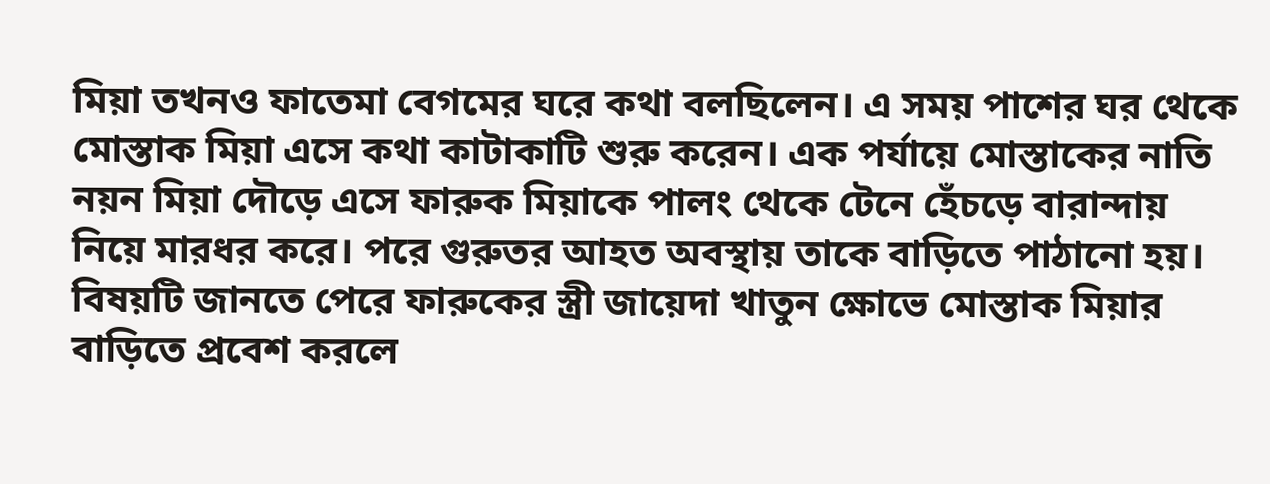মিয়া তখনও ফাতেমা বেগমের ঘরে কথা বলছিলেন। এ সময় পাশের ঘর থেকে মোস্তাক মিয়া এসে কথা কাটাকাটি শুরু করেন। এক পর্যায়ে মোস্তাকের নাতি নয়ন মিয়া দৌড়ে এসে ফারুক মিয়াকে পালং থেকে টেনে হেঁচড়ে বারান্দায় নিয়ে মারধর করে। পরে গুরুতর আহত অবস্থায় তাকে বাড়িতে পাঠানো হয়। বিষয়টি জানতে পেরে ফারুকের স্ত্রী জায়েদা খাতুন ক্ষোভে মোস্তাক মিয়ার বাড়িতে প্রবেশ করলে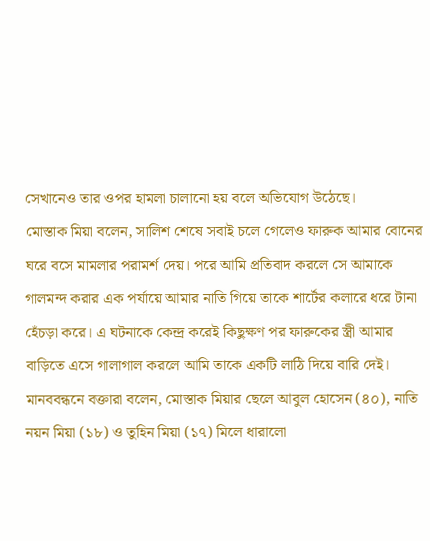সেখানেও তার ওপর হামলা চালানো হয় বলে অভিযোগ উঠেছে।
মোস্তাক মিয়া বলেন, সালিশ শেষে সবাই চলে গেলেও ফারুক আমার বোনের ঘরে বসে মামলার পরামর্শ দেয়। পরে আমি প্রতিবাদ করলে সে আমাকে গালমন্দ করার এক পর্যায়ে আমার নাতি গিয়ে তাকে শার্টের কলারে ধরে টানা হেঁচড়া করে। এ ঘটনাকে কেন্দ্র করেই কিছুক্ষণ পর ফারুকের স্ত্রী আমার বাড়িতে এসে গালাগাল করলে আমি তাকে একটি লাঠি দিয়ে বারি দেই।
মানববন্ধনে বক্তারা বলেন, মোস্তাক মিয়ার ছেলে আবুল হোসেন (৪০), নাতি নয়ন মিয়া (১৮) ও তুহিন মিয়া (১৭) মিলে ধারালো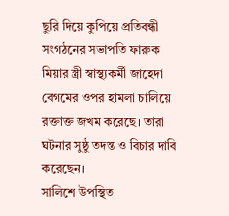ছুরি দিয়ে কুপিয়ে প্রতিবন্ধী সংগঠনের সভাপতি ফারুক মিয়ার স্ত্রী স্বাস্থ্যকর্মী জাহেদা বেগমের ওপর হামলা চালিয়ে রক্তাক্ত জখম করেছে। তারা ঘটনার সুষ্ঠু তদন্ত ও বিচার দাবি করেছেন।
সালিশে উপস্থিত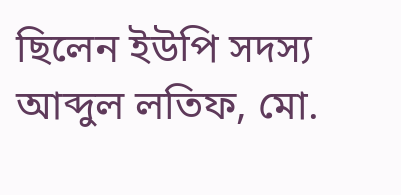ছিলেন ইউপি সদস্য আব্দুল লতিফ, মো.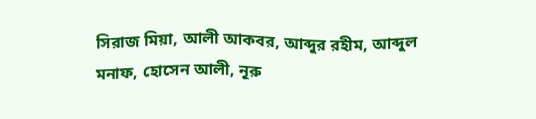সিরাজ মিয়া, আলী আকবর, আব্দুর রহীম, আব্দুল মনাফ, হোসেন আলী, নূরু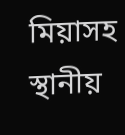মিয়াসহ স্থানীয়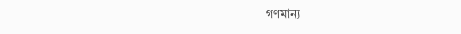গণমান্য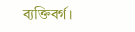ব্যক্তিবর্গ।